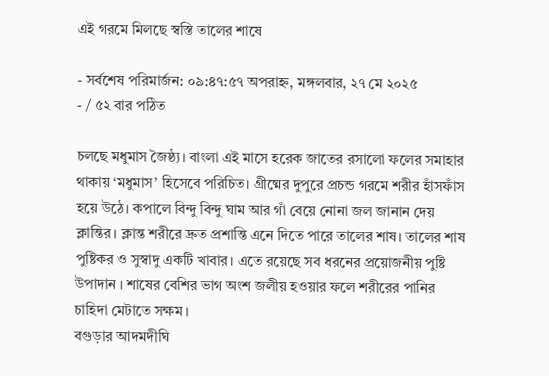এই গরমে মিলছে স্বস্তি তালের শাষে

- সর্বশেষ পরিমার্জন: ০৯:৪৭:৫৭ অপরাহ্ন, মঙ্গলবার, ২৭ মে ২০২৫
- / ৫২ বার পঠিত

চলছে মধুমাস জৈষ্ঠ্য। বাংলা এই মাসে হরেক জাতের রসালো ফলের সমাহার থাকায় ‘মধুমাস’ হিসেবে পরিচিত। গ্রীষ্মের দুপুরে প্রচন্ড গরমে শরীর হাঁসফাঁস হয়ে উঠে। কপালে বিন্দু বিন্দু ঘাম আর গাঁ বেয়ে নোনা জল জানান দেয় ক্লান্তির। ক্লান্ত শরীরে দ্রুত প্রশান্তি এনে দিতে পারে তালের শাষ। তালের শাষ পুষ্টিকর ও সুস্বাদু একটি খাবার। এতে রয়েছে সব ধরনের প্রয়োজনীয় পুষ্টি উপাদান । শাষের বেশির ভাগ অংশ জলীয় হওয়ার ফলে শরীরের পানির চাহিদা মেটাতে সক্ষম।
বগুড়ার আদমদীঘি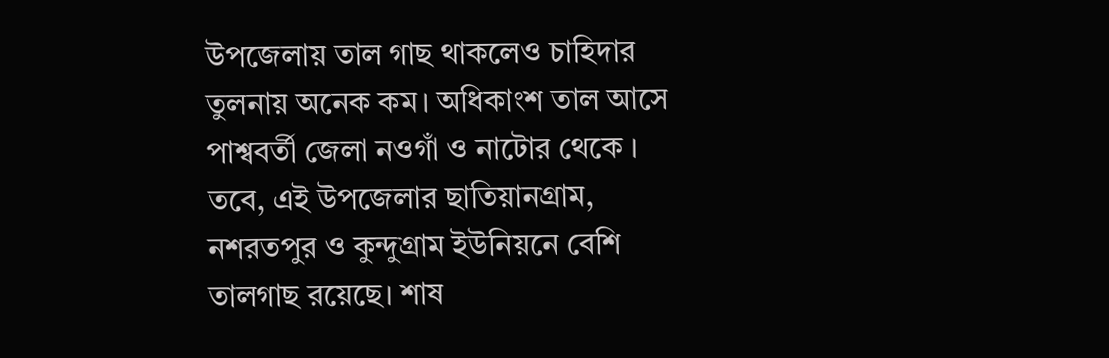উপজেলায় তাল গাছ থাকলেও চাহিদার তুলনায় অনেক কম। অধিকাংশ তাল আসে পাশ্ববর্তী জেলা নওগাঁ ও নাটোর থেকে । তবে, এই উপজেলার ছাতিয়ানগ্রাম, নশরতপুর ও কুন্দুগ্রাম ইউনিয়নে বেশি তালগাছ রয়েছে। শাষ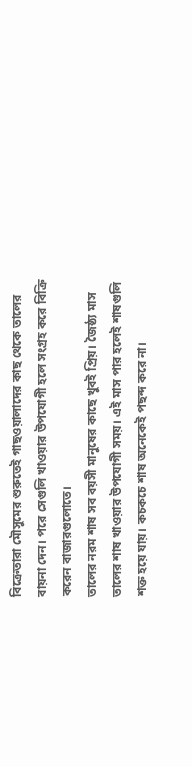বিক্রেতারা মৌসুমের শুরুতেই গাছওয়ালাদের কাছ থেকে তালের বায়না দেন। পরে সেগুলি খাওয়ার উপযোগী হলে সংগ্রহ করে বিক্রি করেন বাজারগুলোতে।
তালের নরম শাষ সব বয়সী মানুষের কাছে খুবই প্রিয়। জৈষ্ঠ্য মাস তালের শাষ খাওয়ার উপযোগী সময়। এই মাস পার হলেই শাষগুলি শক্ত হয়ে যায়। কচকচে শাষ অনেকেই পছন্দ করে না।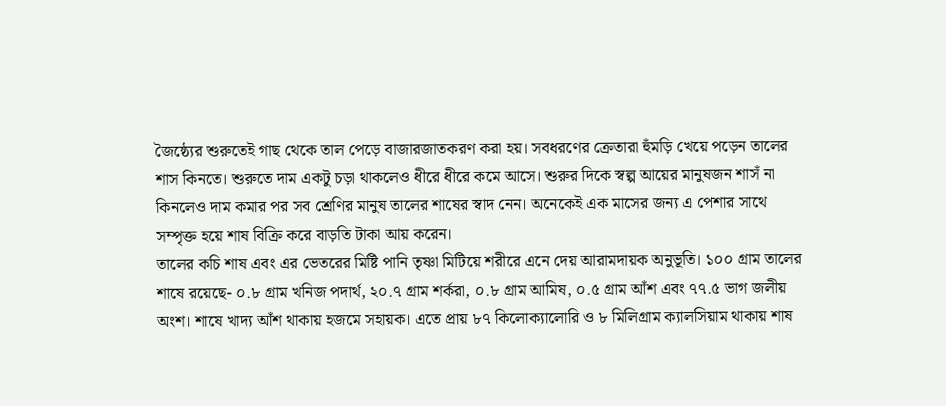জৈষ্ঠ্যের শুরুতেই গাছ থেকে তাল পেড়ে বাজারজাতকরণ করা হয়। সবধরণের ক্রেতারা হুঁমড়ি খেয়ে পড়েন তালের শাস কিনতে। শুরুতে দাম একটু চড়া থাকলেও ধীরে ধীরে কমে আসে। শুরুর দিকে স্বল্প আয়ের মানুষজন শাসঁ না কিনলেও দাম কমার পর সব শ্রেণির মানুষ তালের শাষের স্বাদ নেন। অনেকেই এক মাসের জন্য এ পেশার সাথে সম্পৃক্ত হয়ে শাষ বিক্রি করে বাড়তি টাকা আয় করেন।
তালের কচি শাষ এবং এর ভেতরের মিষ্টি পানি তৃষ্ণা মিটিয়ে শরীরে এনে দেয় আরামদায়ক অনুভূতি। ১০০ গ্রাম তালের শাষে রয়েছে- ০.৮ গ্রাম খনিজ পদার্থ, ২০.৭ গ্রাম শর্করা, ০.৮ গ্রাম আমিষ, ০.৫ গ্রাম আঁশ এবং ৭৭.৫ ভাগ জলীয় অংশ। শাষে খাদ্য আঁশ থাকায় হজমে সহায়ক। এতে প্রায় ৮৭ কিলোক্যালোরি ও ৮ মিলিগ্রাম ক্যালসিয়াম থাকায় শাষ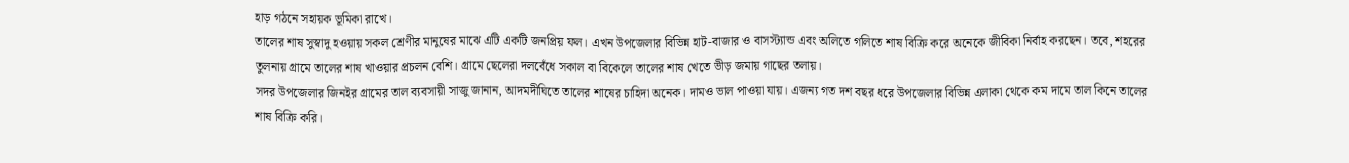হাড় গঠনে সহায়ক ভূমিকা রাখে।
তালের শাষ সুস্বাদু হওয়ায় সকল শ্রেণীর মানুষের মাঝে এটি একটি জনপ্রিয় ফল। এখন উপজেলার বিভিন্ন হাট-বাজার ও বাসস্ট্যান্ড এবং অলিতে গলিতে শাষ বিক্রি করে অনেকে জীবিকা নির্বাহ করছেন। তবে, শহরের তুলনায় গ্রামে তালের শাষ খাওয়ার প্রচলন বেশি। গ্রামে ছেলেরা দলবেঁধে সকাল বা বিকেলে তালের শাষ খেতে ভীড় জমায় গাছের তলায়।
সদর উপজেলার জিনইর গ্রামের তাল ব্যবসায়ী সাজু জানান, আদমদীঘিতে তালের শাষের চাহিদা অনেক। দামও ভাল পাওয়া যায়। এজন্য গত দশ বছর ধরে উপজেলার বিভিন্ন এলাকা থেকে কম দামে তাল কিনে তালের শাষ বিক্রি করি।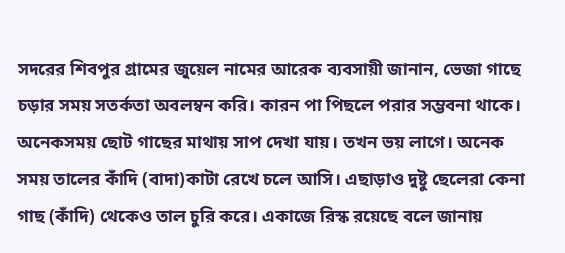সদরের শিবপুর গ্রামের জুয়েল নামের আরেক ব্যবসায়ী জানান, ভেজা গাছে চড়ার সময় সতর্কতা অবলম্বন করি। কারন পা পিছলে পরার সম্ভবনা থাকে। অনেকসময় ছোট গাছের মাথায় সাপ দেখা যায়। তখন ভয় লাগে। অনেক সময় তালের কাঁদি (বাদা)কাটা রেখে চলে আসি। এছাড়াও দুষ্টু ছেলেরা কেনা গাছ (কাঁদি) থেকেও তাল চুরি করে। একাজে রিস্ক রয়েছে বলে জানায়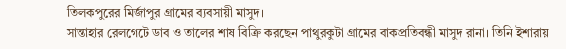তিলকপুরের মির্জাপুর গ্রামের ব্যবসায়ী মাসুদ।
সান্তাহার রেলগেটে ডাব ও তালের শাষ বিক্রি করছেন পাথুরকুটা গ্রামের বাকপ্রতিবন্ধী মাসুদ রানা। তিনি ইশারায়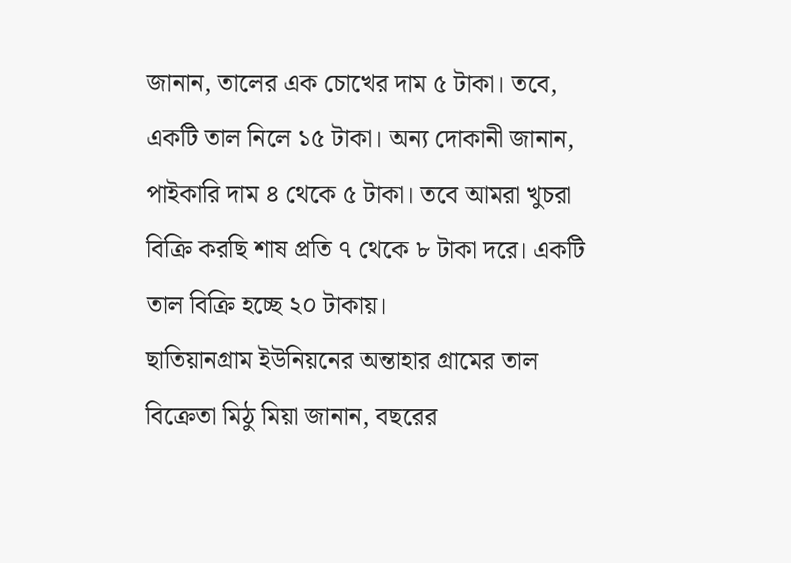জানান, তালের এক চোখের দাম ৫ টাকা। তবে, একটি তাল নিলে ১৫ টাকা। অন্য দোকানী জানান, পাইকারি দাম ৪ থেকে ৫ টাকা। তবে আমরা খুচরা বিক্রি করছি শাষ প্রতি ৭ থেকে ৮ টাকা দরে। একটি তাল বিক্রি হচ্ছে ২০ টাকায়।
ছাতিয়ানগ্রাম ইউনিয়নের অন্তাহার গ্রামের তাল বিক্রেতা মিঠু মিয়া জানান, বছরের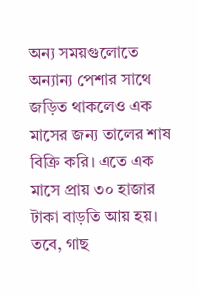অন্য সময়গুলোতে অন্যান্য পেশার সাথে জড়িত থাকলেও এক মাসের জন্য তালের শাষ বিক্রি করি। এতে এক মাসে প্রায় ৩০ হাজার টাকা বাড়তি আয় হয়। তবে, গাছ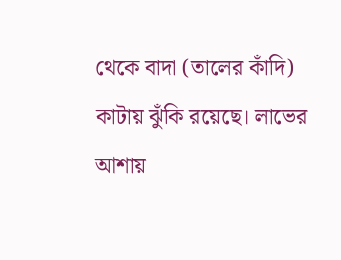থেকে বাদা (তালের কাঁদি) কাটায় ঝুঁকি রয়েছে। লাভের আশায়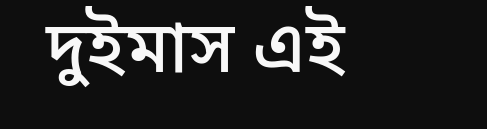দুইমাস এই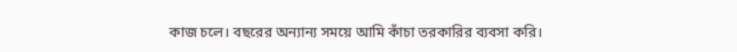কাজ চলে। বছরের অন্যান্য সময়ে আমি কাঁচা তরকারির ব্যবসা করি।